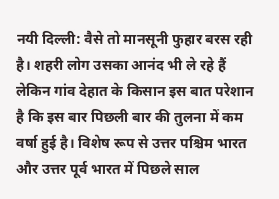नयी दिल्ली: वैसे तो मानसूनी फुहार बरस रही है। शहरी लोग उसका आनंद भी ले रहे हैं लेकिन गांव देहात के किसान इस बात परेशान है कि इस बार पिछली बार की तुलना में कम वर्षा हुई है। विशेष रूप से उत्तर पश्चिम भारत और उत्तर पूर्व भारत में पिछले साल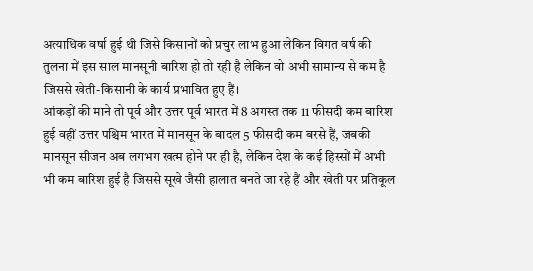अत्याधिक वर्षा हुई थी जिसे किसानों को प्रचुर लाभ हुआ लेकिन विगत वर्ष की तुलना में इस साल मानसूनी बारिश हो तो रही है लेकिन वो अभी सामान्य से कम है जिससे खेती-किसानी के कार्य प्रभावित हुए हैं।
आंकड़ों की माने तो पूर्व और उत्तर पूर्व भारत में 8 अगस्त तक 11 फीसदी कम बारिश हुई वहीं उत्तर पश्चिम भारत में मानसून के बादल 5 फीसदी कम बरसे हैं, जबकी मानसून सीजन अब लगभग खत्म होने पर ही है, लेकिन देश के कई हिस्सों में अभी भी कम बारिश हुई है जिससे सूखे जैसी हालात बनते जा रहे हैं और खेती पर प्रतिकूल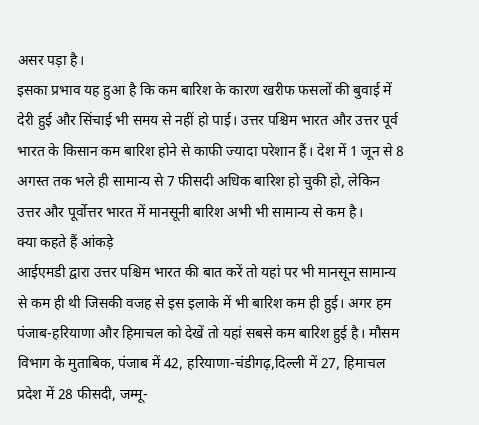असर पड़ा है।
इसका प्रभाव यह हुआ है कि कम बारिश के कारण खरीफ फसलों की बुवाई में देरी हुई और सिंचाई भी समय से नहीं हो पाई। उत्तर पश्चिम भारत और उत्तर पूर्व भारत के किसान कम बारिश होने से काफी ज्यादा परेशान हैं। देश में 1 जून से 8 अगस्त तक भले ही सामान्य से 7 फीसदी अधिक बारिश हो चुकी हो, लेकिन उत्तर और पूर्वोत्तर भारत में मानसूनी बारिश अभी भी सामान्य से कम है।
क्या कहते हैं आंकड़े
आईएमडी द्वारा उत्तर पश्चिम भारत की बात करें तो यहां पर भी मानसून सामान्य से कम ही थी जिसकी वजह से इस इलाके में भी बारिश कम ही हुई। अगर हम पंजाब-हरियाणा और हिमाचल को देखें तो यहां सबसे कम बारिश हुई है। मौसम विभाग के मुताबिक, पंजाब में 42, हरियाणा-चंडीगढ़,दिल्ली में 27, हिमाचल प्रदेश में 28 फीसदी, जम्मू-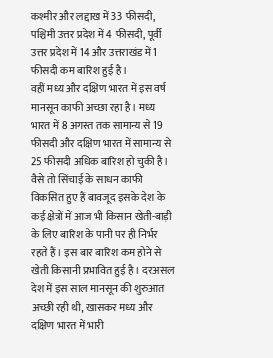कश्मीर और लद्दाख में 33 फीसदी, पश्चिमी उत्तर प्रदेश में 4 फीसदी, पूर्वी उत्तर प्रदेश में 14 और उत्तराखंड में 1 फीसदी कम बारिश हुई है।
वहीं मध्य और दक्षिण भारत में इस वर्ष मानसून काफी अच्छा रहा है। मध्य भारत में 8 अगस्त तक सामान्य से 19 फीसदी और दक्षिण भारत में सामान्य से 25 फीसदी अधिक बारिश हो चुकी है।
वैसे तो सिंचाई के साधन काफी विकसित हुए हैं बावजूद इसके देश के कई क्षेत्रों में आज भी किसान खेती-बाड़ी के लिए बारिश के पानी पर ही निर्भर रहते हैं। इस बार बारिश कम होने से खेती किसानी प्रभावित हुई है। दरअसल देश में इस साल मानसून की शुरुआत अच्छी रही थी, खासकर मध्य और दक्षिण भारत में भारी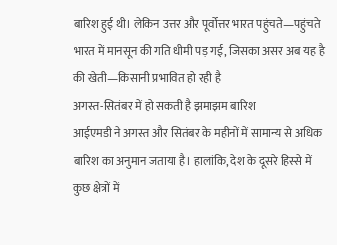बारिश हुई थी। लेकिन उत्तर और पूर्वोत्तर भारत पहुंचते—पहुंचते भारत में मानसून की गति धीमी पड़ गई, जिसका असर अब यह है की खेती—किसानी प्रभावित हो रही है
अगस्त-सितंबर में हो सकती है झमाझम बारिश
आईएमडी ने अगस्त और सितंबर के महीनों में सामान्य से अधिक बारिश का अनुमान जताया है। हालांकि, देश के दूसरे हिस्से में कुछ क्षेत्रों में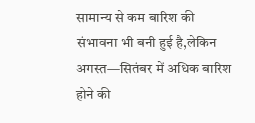सामान्य से कम बारिश की संभावना भी बनी हुई है,लेकिन अगस्त—सितंबर में अधिक बारिश होने की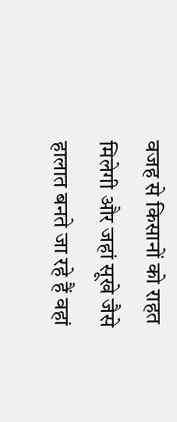वजह से किसानों को राहत मिलेगी और जहां सूखे जैसे हालात बनते जा रहे हैं वहां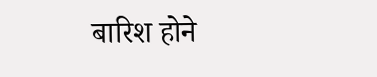बारिश होने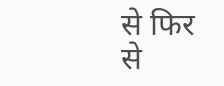से फिर से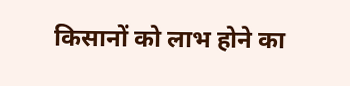किसानों को लाभ होने का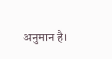अनुमान है।